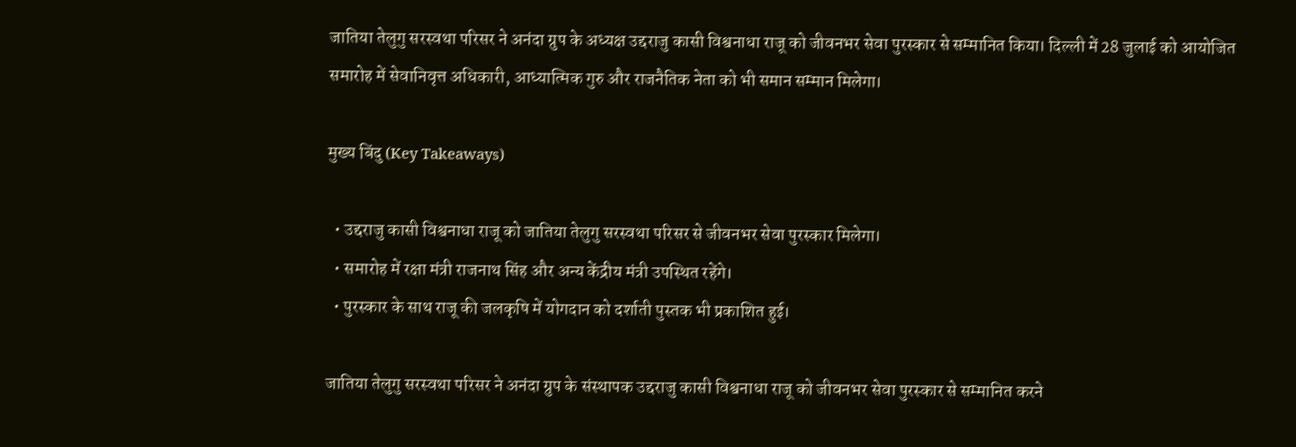जातिया तेलुगु सरस्वथा परिसर ने अनंदा ग्रुप के अध्यक्ष उद्दराजु कासी विश्वनाधा राजू को जीवनभर सेवा पुरस्कार से सम्मानित किया। दिल्ली में 28 जुलाई को आयोजित समारोह में सेवानिवृत्त अधिकारी, आध्यात्मिक गुरु और राजनैतिक नेता को भी समान सम्मान मिलेगा।

मुख्य बिंदु (Key Takeaways)

  • उद्दराजु कासी विश्वनाधा राजू को जातिया तेलुगु सरस्वथा परिसर से जीवनभर सेवा पुरस्कार मिलेगा।
  • समारोह में रक्षा मंत्री राजनाथ सिंह और अन्य केंद्रीय मंत्री उपस्थित रहेंगे।
  • पुरस्कार के साथ राजू की जलकृषि में योगदान को दर्शाती पुस्तक भी प्रकाशित हुई।

जातिया तेलुगु सरस्वथा परिसर ने अनंदा ग्रुप के संस्थापक उद्दराजु कासी विश्वनाधा राजू को जीवनभर सेवा पुरस्कार से सम्मानित करने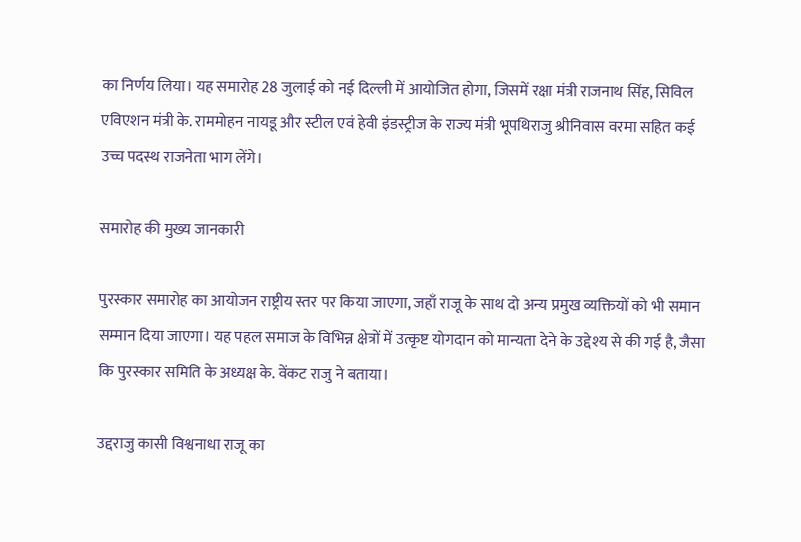का निर्णय लिया। यह समारोह 28 जुलाई को नई दिल्ली में आयोजित होगा, जिसमें रक्षा मंत्री राजनाथ सिंह, सिविल एविएशन मंत्री के. राममोहन नायडू और स्टील एवं हेवी इंडस्ट्रीज के राज्य मंत्री भूपथिराजु श्रीनिवास वरमा सहित कई उच्च पदस्थ राजनेता भाग लेंगे।

समारोह की मुख्य जानकारी

पुरस्कार समारोह का आयोजन राष्ट्रीय स्तर पर किया जाएगा, जहाँ राजू के साथ दो अन्य प्रमुख व्यक्तियों को भी समान सम्मान दिया जाएगा। यह पहल समाज के विभिन्न क्षेत्रों में उत्कृष्ट योगदान को मान्यता देने के उद्देश्य से की गई है, जैसा कि पुरस्कार समिति के अध्यक्ष के. वेंकट राजु ने बताया।

उद्दराजु कासी विश्वनाधा राजू का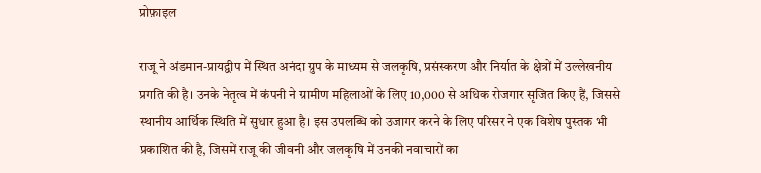प्रोफ़ाइल

राजू ने अंडमान-प्रायद्वीप में स्थित अनंदा ग्रुप के माध्यम से जलकृषि, प्रसंस्करण और निर्यात के क्षेत्रों में उल्लेखनीय प्रगति की है। उनके नेतृत्व में कंपनी ने ग्रामीण महिलाओं के लिए 10,000 से अधिक रोजगार सृजित किए हैं, जिससे स्थानीय आर्थिक स्थिति में सुधार हुआ है। इस उपलब्धि को उजागर करने के लिए परिसर ने एक विशेष पुस्तक भी प्रकाशित की है, जिसमें राजू की जीवनी और जलकृषि में उनकी नवाचारों का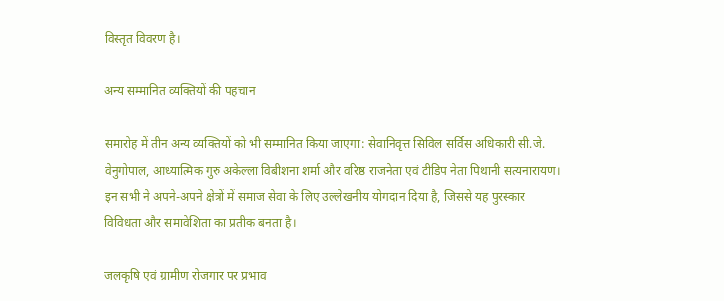विस्तृत विवरण है।

अन्य सम्मानित व्यक्तियों की पहचान

समारोह में तीन अन्य व्यक्तियों को भी सम्मानित किया जाएगा: सेवानिवृत्त सिविल सर्विस अधिकारी सी.जे. वेनुगोपाल, आध्यात्मिक गुरु अकेल्ला विबीशना शर्मा और वरिष्ठ राजनेता एवं टीडिप नेता पिथानी सत्यनारायण। इन सभी ने अपने-अपने क्षेत्रों में समाज सेवा के लिए उल्लेखनीय योगदान दिया है, जिससे यह पुरस्कार विविधता और समावेशिता का प्रतीक बनता है।

जलकृषि एवं ग्रामीण रोजगार पर प्रभाव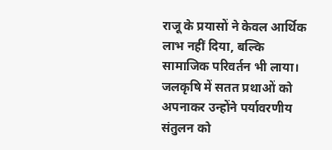राजू के प्रयासों ने केवल आर्थिक लाभ नहीं दिया, बल्कि सामाजिक परिवर्तन भी लाया। जलकृषि में सतत प्रथाओं को अपनाकर उन्होंने पर्यावरणीय संतुलन को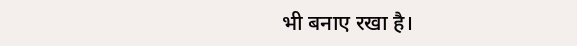भी बनाए रखा है।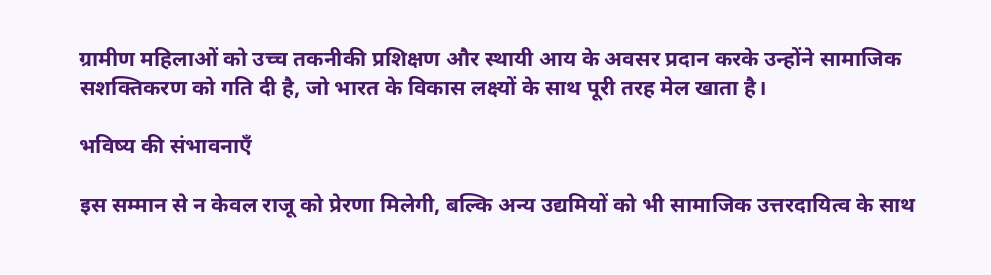ग्रामीण महिलाओं को उच्च तकनीकी प्रशिक्षण और स्थायी आय के अवसर प्रदान करके उन्होंने सामाजिक सशक्तिकरण को गति दी है, जो भारत के विकास लक्ष्यों के साथ पूरी तरह मेल खाता है।

भविष्य की संभावनाएँ

इस सम्मान से न केवल राजू को प्रेरणा मिलेगी, बल्कि अन्य उद्यमियों को भी सामाजिक उत्तरदायित्व के साथ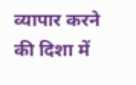व्यापार करने की दिशा में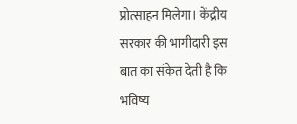प्रोत्साहन मिलेगा। केंद्रीय सरकार की भागीदारी इस बात का संकेत देती है कि भविष्य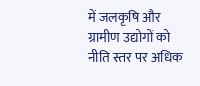में जलकृषि और ग्रामीण उद्योगों को नीति स्तर पर अधिक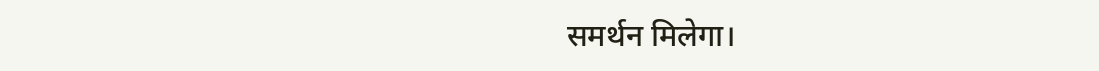समर्थन मिलेगा।